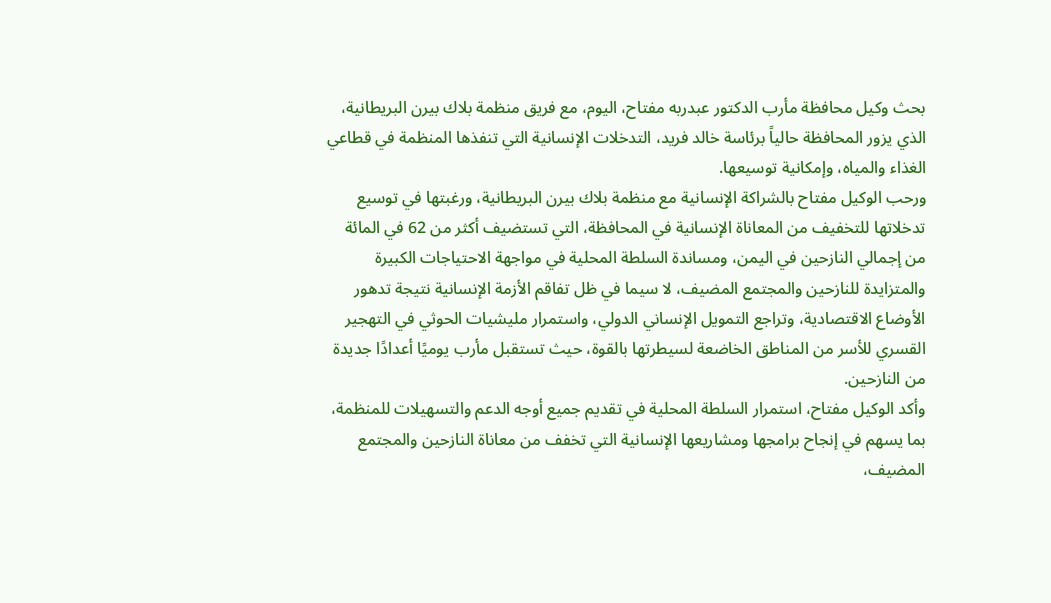بحث وكيل محافظة مأرب الدكتور عبدربه مفتاح، اليوم، مع فريق منظمة بلاك بيرن البريطانية، الذي يزور المحافظة حالياً برئاسة خالد فريد، التدخلات الإنسانية التي تنفذها المنظمة في قطاعي الغذاء والمياه، وإمكانية توسيعها.
ورحب الوكيل مفتاح بالشراكة الإنسانية مع منظمة بلاك بيرن البريطانية، ورغبتها في توسيع تدخلاتها للتخفيف من المعاناة الإنسانية في المحافظة، التي تستضيف أكثر من 62 في المائة من إجمالي النازحين في اليمن، ومساندة السلطة المحلية في مواجهة الاحتياجات الكبيرة والمتزايدة للنازحين والمجتمع المضيف، لا سيما في ظل تفاقم الأزمة الإنسانية نتيجة تدهور الأوضاع الاقتصادية، وتراجع التمويل الإنساني الدولي، واستمرار مليشيات الحوثي في التهجير القسري للأسر من المناطق الخاضعة لسيطرتها بالقوة، حيث تستقبل مأرب يوميًا أعدادًا جديدة من النازحين.
وأكد الوكيل مفتاح، استمرار السلطة المحلية في تقديم جميع أوجه الدعم والتسهيلات للمنظمة، بما يسهم في إنجاح برامجها ومشاريعها الإنسانية التي تخفف من معاناة النازحين والمجتمع المضيف،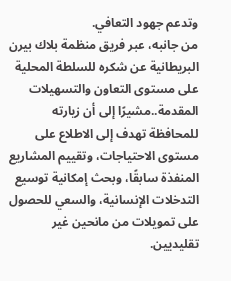وتدعم جهود التعافي.
من جانبه، عبر فريق منظمة بلاك بيرن البريطانية عن شكره للسلطة المحلية على مستوى التعاون والتسهيلات المقدمة..مشيرًا إلى أن زيارته للمحافظة تهدف إلى الاطلاع على مستوى الاحتياجات، وتقييم المشاريع المنفذة سابقًا، وبحث إمكانية توسيع التدخلات الإنسانية، والسعي للحصول على تمويلات من مانحين غير تقليديين.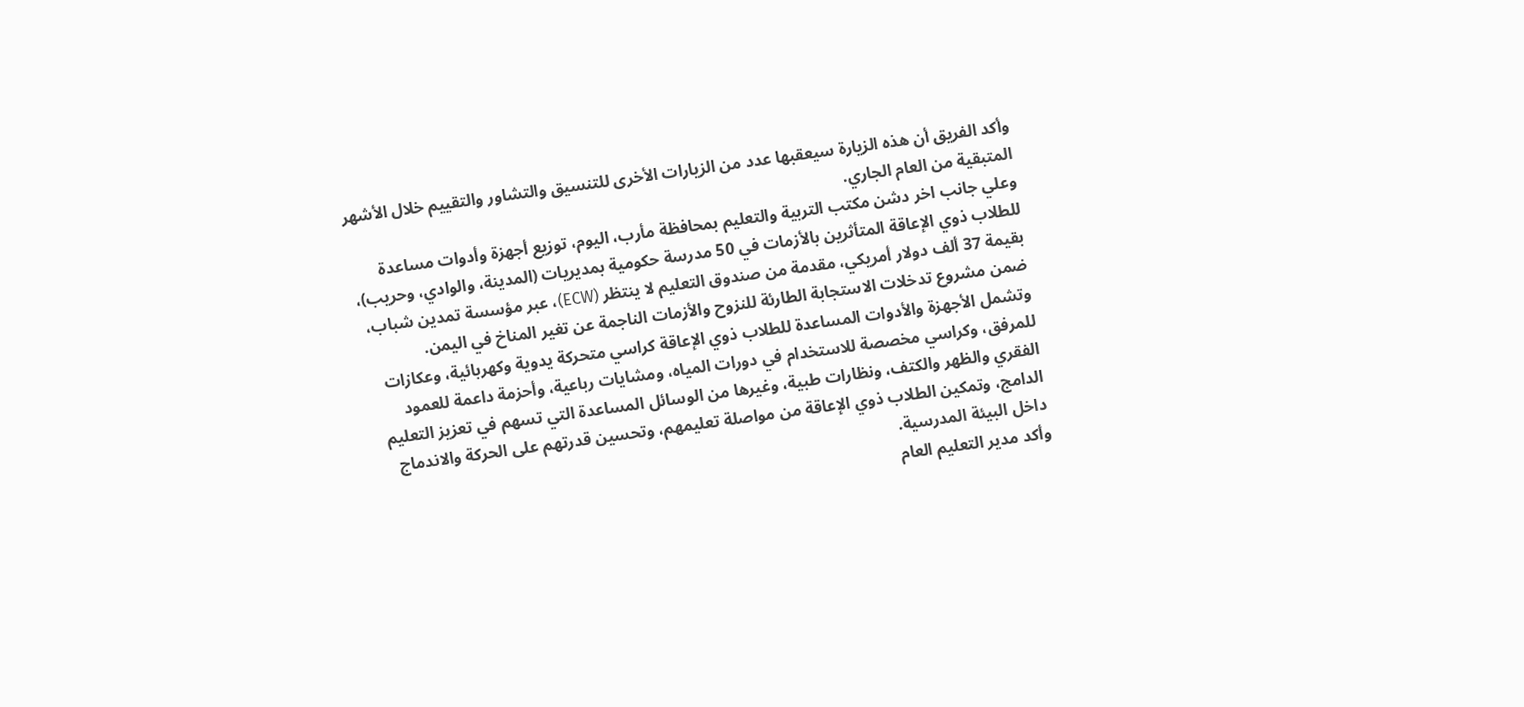وأكد الفريق أن هذه الزيارة سيعقبها عدد من الزيارات الأخرى للتنسيق والتشاور والتقييم خلال الأشهر المتبقية من العام الجاري.
وعلي جانب اخر دشن مكتب التربية والتعليم بمحافظة مأرب، اليوم، توزيع أجهزة وأدوات مساعدة للطلاب ذوي الإعاقة المتأثرين بالأزمات في 50 مدرسة حكومية بمديريات (المدينة، والوادي، وحريب)، بقيمة 37 ألف دولار أمريكي، مقدمة من صندوق التعليم لا ينتظر (ECW)، عبر مؤسسة تمدين شباب، ضمن مشروع تدخلات الاستجابة الطارئة للنزوح والأزمات الناجمة عن تغير المناخ في اليمن.
وتشمل الأجهزة والأدوات المساعدة للطلاب ذوي الإعاقة كراسي متحركة يدوية وكهربائية، وعكازات للمرفق، وكراسي مخصصة للاستخدام في دورات المياه، ومشايات رباعية، وأحزمة داعمة للعمود الفقري والظهر والكتف، ونظارات طبية، وغيرها من الوسائل المساعدة التي تسهم في تعزيز التعليم الدامج، وتمكين الطلاب ذوي الإعاقة من مواصلة تعليمهم، وتحسين قدرتهم على الحركة والاندماج داخل البيئة المدرسية.
وأكد مدير التعليم العام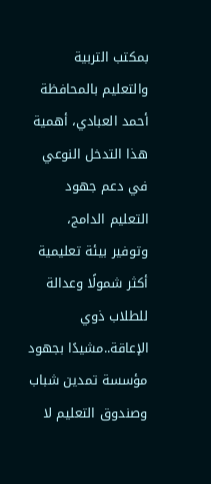بمكتب التربية والتعليم بالمحافظة أحمد العبادي، أهمية هذا التدخل النوعي في دعم جهود التعليم الدامج، وتوفير بيئة تعليمية أكثر شمولًا وعدالة للطلاب ذوي الإعاقة..مشيدًا بجهود مؤسسة تمدين شباب وصندوق التعليم لا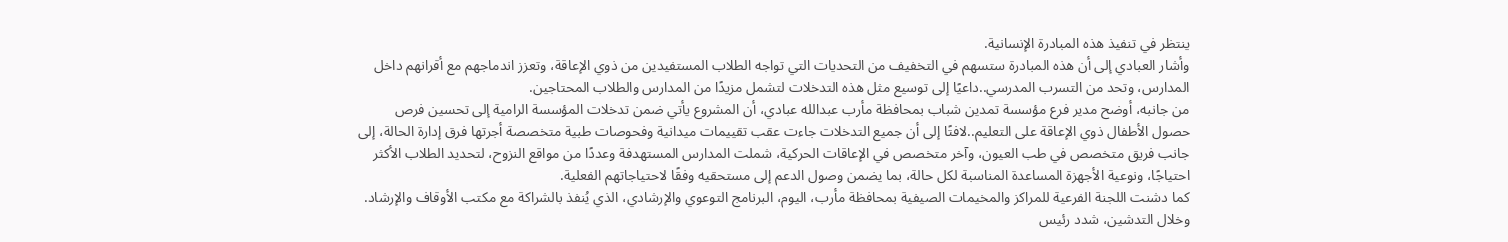ينتظر في تنفيذ هذه المبادرة الإنسانية.
وأشار العبادي إلى أن هذه المبادرة ستسهم في التخفيف من التحديات التي تواجه الطلاب المستفيدين من ذوي الإعاقة، وتعزز اندماجهم مع أقرانهم داخل المدارس، وتحد من التسرب المدرسي..داعيًا إلى توسيع مثل هذه التدخلات لتشمل مزيدًا من المدارس والطلاب المحتاجين.
من جانبه، أوضح مدير فرع مؤسسة تمدين شباب بمحافظة مأرب عبدالله عبادي، أن المشروع يأتي ضمن تدخلات المؤسسة الرامية إلى تحسين فرص حصول الأطفال ذوي الإعاقة على التعليم..لافتًا إلى أن جميع التدخلات جاءت عقب تقييمات ميدانية وفحوصات طبية متخصصة أجرتها فرق إدارة الحالة، إلى جانب فريق متخصص في طب العيون، وآخر متخصص في الإعاقات الحركية، شملت المدارس المستهدفة وعددًا من مواقع النزوح، لتحديد الطلاب الأكثر احتياجًا، ونوعية الأجهزة المساعدة المناسبة لكل حالة، بما يضمن وصول الدعم إلى مستحقيه وفقًا لاحتياجاتهم الفعلية.
كما دشنت اللجنة الفرعية للمراكز والمخيمات الصيفية بمحافظة مأرب، اليوم، البرنامج التوعوي والإرشادي، الذي يُنفذ بالشراكة مع مكتب الأوقاف والإرشاد.
وخلال التدشين، شدد رئيس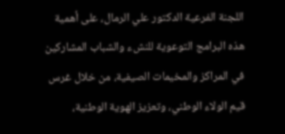اللجنة الفرعية الدكتور علي الرمال، على أهمية هذه البرامج التوعوية للنشء والشباب المشاركين في المراكز والمخيمات الصيفية، من خلال غرس قيم الولاء الوطني، وتعزيز الهوية الوطنية،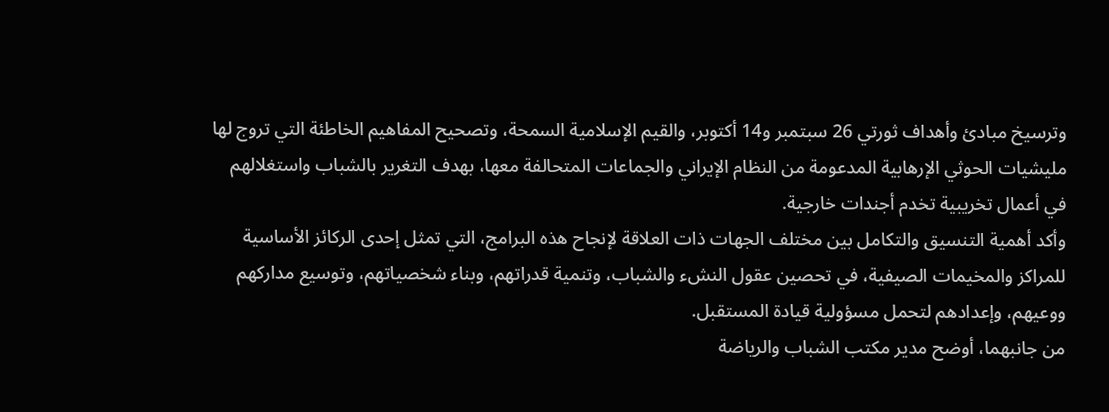وترسيخ مبادئ وأهداف ثورتي 26 سبتمبر و14 أكتوبر، والقيم الإسلامية السمحة، وتصحيح المفاهيم الخاطئة التي تروج لها مليشيات الحوثي الإرهابية المدعومة من النظام الإيراني والجماعات المتحالفة معها، بهدف التغرير بالشباب واستغلالهم في أعمال تخريبية تخدم أجندات خارجية.
وأكد أهمية التنسيق والتكامل بين مختلف الجهات ذات العلاقة لإنجاح هذه البرامج، التي تمثل إحدى الركائز الأساسية للمراكز والمخيمات الصيفية، في تحصين عقول النشء والشباب، وتنمية قدراتهم، وبناء شخصياتهم، وتوسيع مداركهم ووعيهم، وإعدادهم لتحمل مسؤولية قيادة المستقبل.
من جانبهما، أوضح مدير مكتب الشباب والرياضة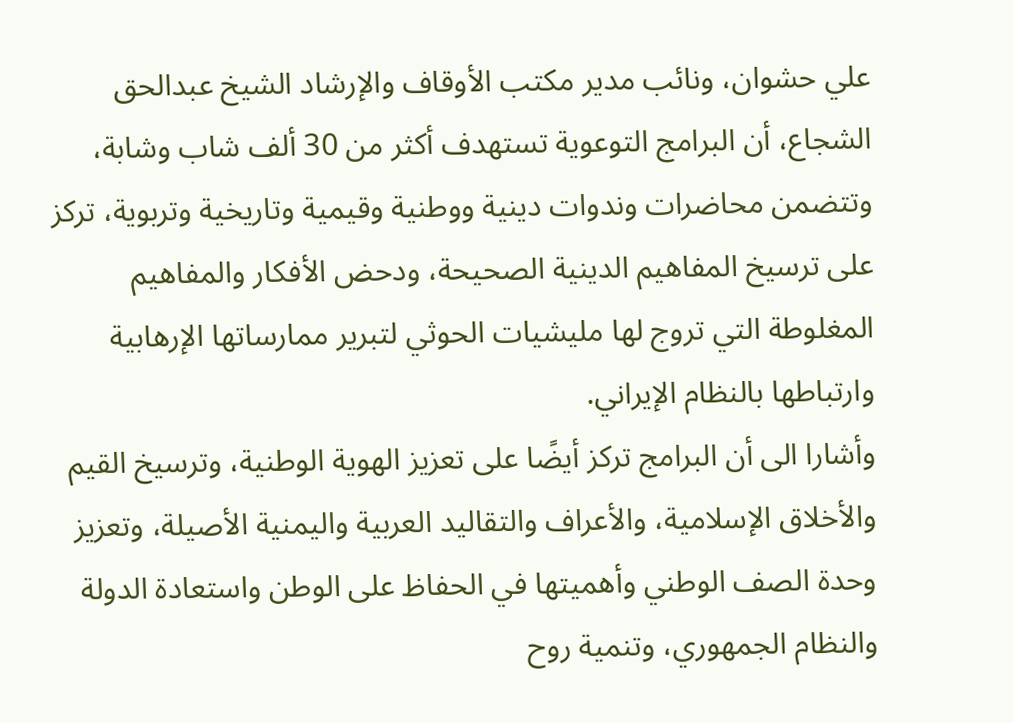علي حشوان، ونائب مدير مكتب الأوقاف والإرشاد الشيخ عبدالحق الشجاع، أن البرامج التوعوية تستهدف أكثر من 30 ألف شاب وشابة، وتتضمن محاضرات وندوات دينية ووطنية وقيمية وتاريخية وتربوية، تركز على ترسيخ المفاهيم الدينية الصحيحة، ودحض الأفكار والمفاهيم المغلوطة التي تروج لها مليشيات الحوثي لتبرير ممارساتها الإرهابية وارتباطها بالنظام الإيراني.
وأشارا الى أن البرامج تركز أيضًا على تعزيز الهوية الوطنية، وترسيخ القيم والأخلاق الإسلامية، والأعراف والتقاليد العربية واليمنية الأصيلة، وتعزيز وحدة الصف الوطني وأهميتها في الحفاظ على الوطن واستعادة الدولة والنظام الجمهوري، وتنمية روح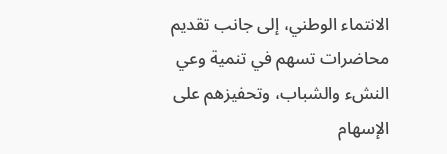الانتماء الوطني، إلى جانب تقديم محاضرات تسهم في تنمية وعي النشء والشباب، وتحفيزهم على الإسهام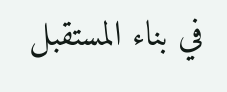في بناء المستقبل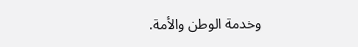وخدمة الوطن والأمة.